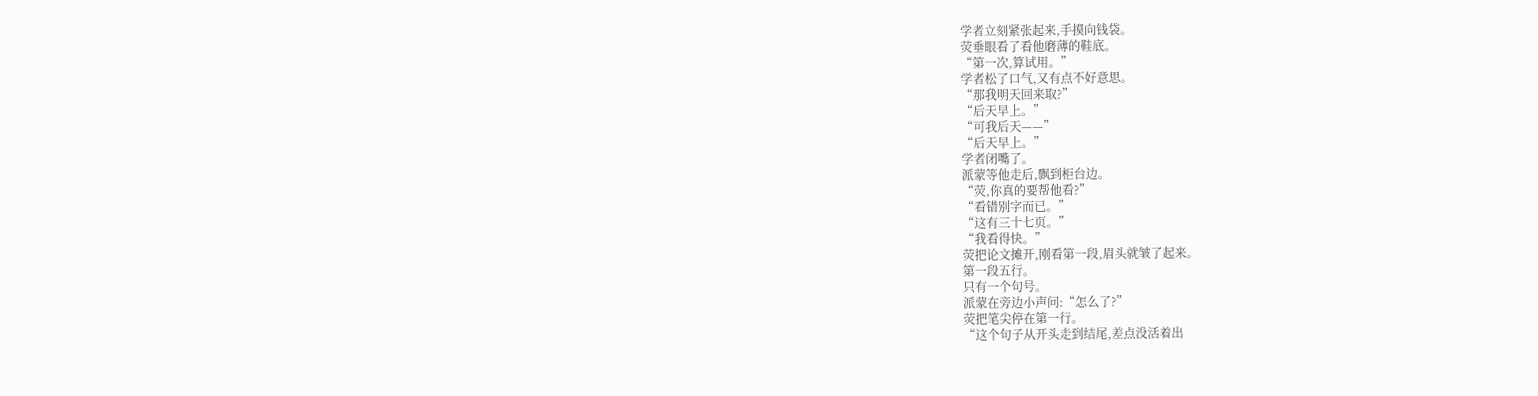学者立刻紧张起来,手摸向钱袋。
荧垂眼看了看他磨薄的鞋底。
“第一次,算试用。”
学者松了口气,又有点不好意思。
“那我明天回来取?”
“后天早上。”
“可我后天——”
“后天早上。”
学者闭嘴了。
派蒙等他走后,飘到柜台边。
“荧,你真的要帮他看?”
“看错别字而已。”
“这有三十七页。”
“我看得快。”
荧把论文摊开,刚看第一段,眉头就皱了起来。
第一段五行。
只有一个句号。
派蒙在旁边小声问:“怎么了?”
荧把笔尖停在第一行。
“这个句子从开头走到结尾,差点没活着出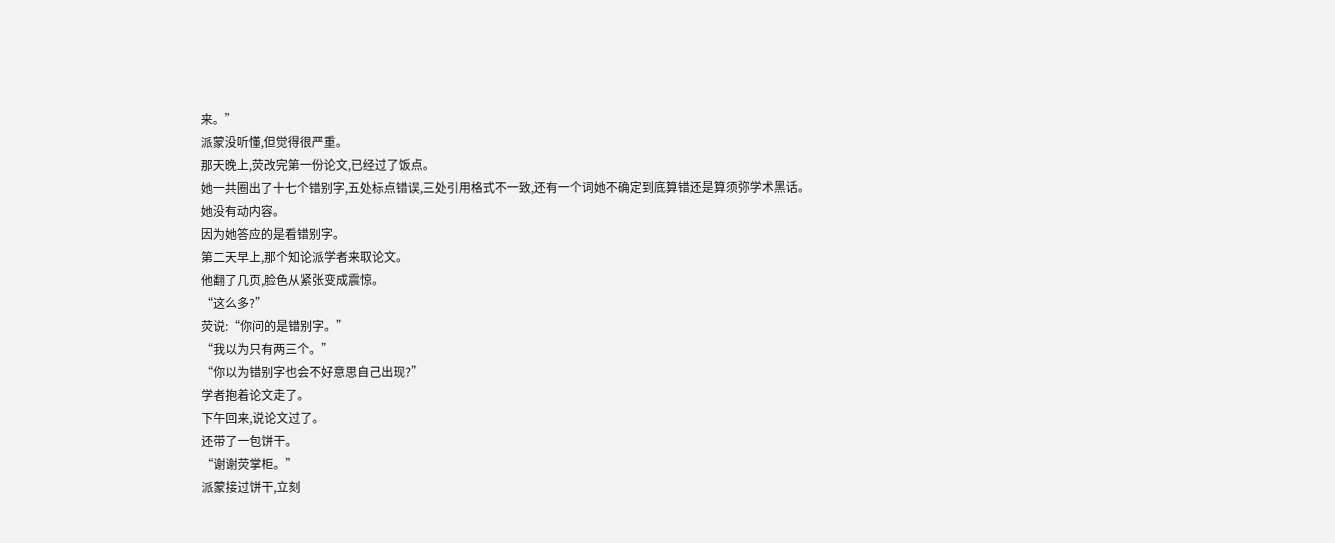来。”
派蒙没听懂,但觉得很严重。
那天晚上,荧改完第一份论文,已经过了饭点。
她一共圈出了十七个错别字,五处标点错误,三处引用格式不一致,还有一个词她不确定到底算错还是算须弥学术黑话。
她没有动内容。
因为她答应的是看错别字。
第二天早上,那个知论派学者来取论文。
他翻了几页,脸色从紧张变成震惊。
“这么多?”
荧说:“你问的是错别字。”
“我以为只有两三个。”
“你以为错别字也会不好意思自己出现?”
学者抱着论文走了。
下午回来,说论文过了。
还带了一包饼干。
“谢谢荧掌柜。”
派蒙接过饼干,立刻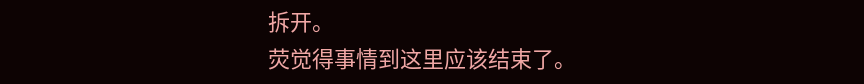拆开。
荧觉得事情到这里应该结束了。